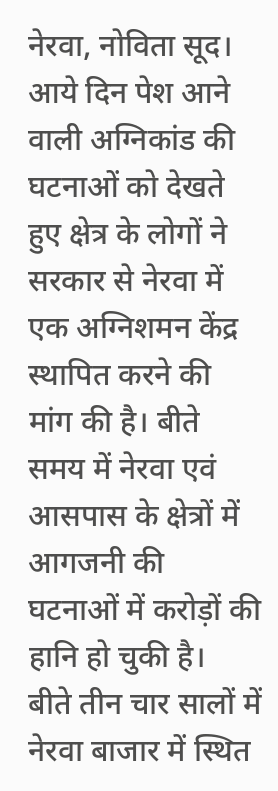नेरवा, नोविता सूद। आये दिन पेश आने वाली अग्निकांड की घटनाओं को देखते हुए क्षेत्र के लोगों ने सरकार से नेरवा में एक अग्निशमन केंद्र स्थापित करने की मांग की है। बीते समय में नेरवा एवं आसपास के क्षेत्रों में आगजनी की घटनाओं में करोड़ों की हानि हो चुकी है।
बीते तीन चार सालों में नेरवा बाजार में स्थित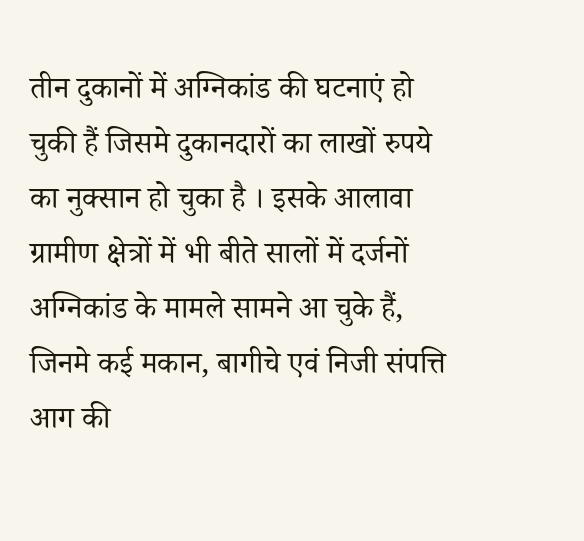तीन दुकानों में अग्निकांड की घटनाएं हो चुकी हैं जिसमे दुकानदारों का लाखों रुपये का नुक्सान हो चुका है । इसके आलावा ग्रामीण क्षेत्रों में भी बीते सालों में दर्जनों अग्निकांड के मामले सामने आ चुके हैं, जिनमे कई मकान, बागीचे एवं निजी संपत्ति आग की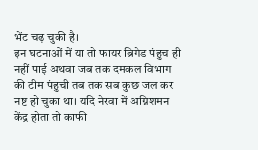भेंट चढ़ चुकी है।
इन घटनाओं में या तो फायर ब्रिगेड पंहुच ही नहीं पाई अथवा जब तक दमकल विभाग की टीम पंहुची तब तक सब कुछ जल कर नष्ट हो चुका था। यदि नेरवा में अग्निशमन केंद्र होता तो काफी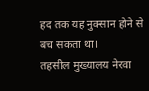हद तक यह नुक्सान होने से बच सकता था।
तहसील मुख्यालय नेरवा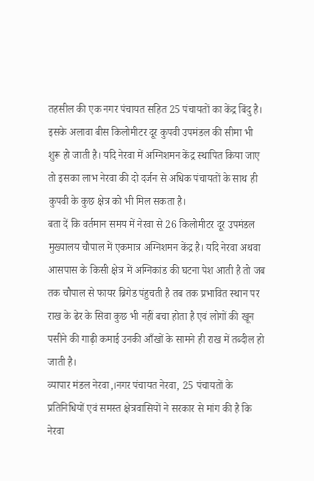तहसील की एक नगर पंचायत सहित 25 पंचायतों का केंद्र बिंदु है। इसके अलावा बीस किलोमीटर दूर कुपवी उपमंडल की सीमा भी शुरू हो जाती है। यदि नेरवा में अग्निशमन केंद्र स्थापित किया जाए तो इसका लाभ नेरवा की दो दर्जन से अधिक पंचायतों के साथ ही कुपवी के कुछ क्षेत्र को भी मिल सकता है।
बता दें कि वर्तमान समय में नेरवा से 26 किलोमीटर दूर उपमंडल मुख्यालय चौपाल में एकमात्र अग्निशमन केंद्र है। यदि नेरवा अथवा आसपास के किसी क्षेत्र में अग्निकांड की घटना पेश आती है तो जब तक चौपाल से फायर ब्रिगेड पंहुचती है तब तक प्रभावित स्थान पर राख के ढेर के सिवा कुछ भी नहीं बचा होता है एवं लोगों की खून पसीने की गाढ़ी कमाई उनकी आँखों के सामने ही राख में तब्दील हो जाती है।
व्यापार मंडल नेरवा,।नगर पंचायत नेरवा, 25 पंचायतों के प्रतिनिधियों एवं समस्त क्षेत्रवासियों ने सरकार से मांग की है कि नेरवा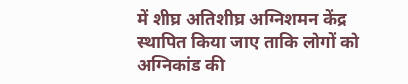में शीघ्र अतिशीघ्र अग्निशमन केंद्र स्थापित किया जाए ताकि लोगों को अग्निकांड की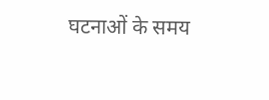घटनाओं के समय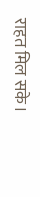राहत मिल सके।